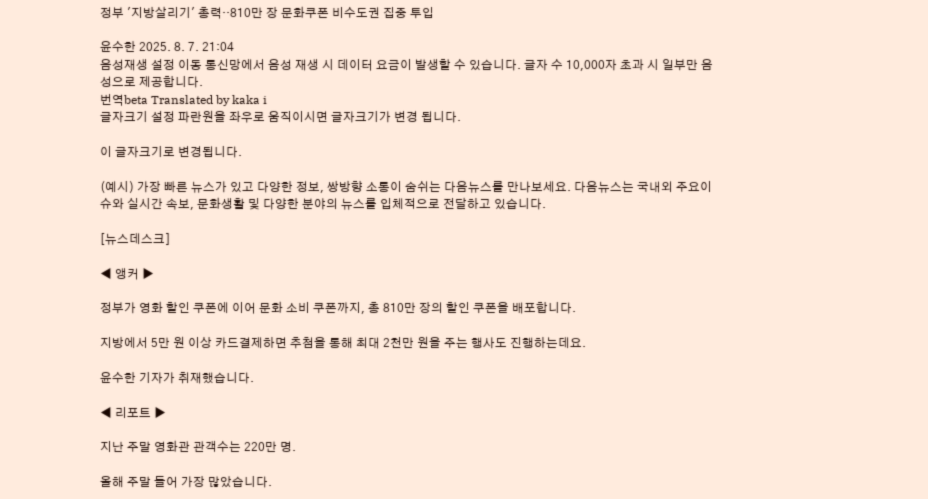정부 '지방살리기' 총력‥810만 장 문화쿠폰 비수도권 집중 투입

윤수한 2025. 8. 7. 21:04
음성재생 설정 이동 통신망에서 음성 재생 시 데이터 요금이 발생할 수 있습니다. 글자 수 10,000자 초과 시 일부만 음성으로 제공합니다.
번역beta Translated by kaka i
글자크기 설정 파란원을 좌우로 움직이시면 글자크기가 변경 됩니다.

이 글자크기로 변경됩니다.

(예시) 가장 빠른 뉴스가 있고 다양한 정보, 쌍방향 소통이 숨쉬는 다음뉴스를 만나보세요. 다음뉴스는 국내외 주요이슈와 실시간 속보, 문화생활 및 다양한 분야의 뉴스를 입체적으로 전달하고 있습니다.

[뉴스데스크]

◀ 앵커 ▶

정부가 영화 할인 쿠폰에 이어 문화 소비 쿠폰까지, 총 810만 장의 할인 쿠폰을 배포합니다.

지방에서 5만 원 이상 카드결제하면 추첨을 통해 최대 2천만 원을 주는 행사도 진행하는데요.

윤수한 기자가 취재했습니다.

◀ 리포트 ▶

지난 주말 영화관 관객수는 220만 명.

올해 주말 들어 가장 많았습니다.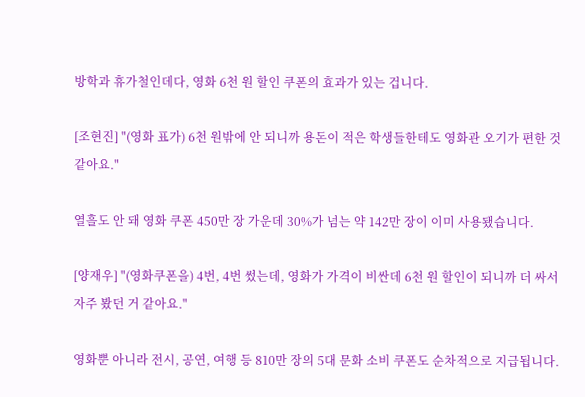방학과 휴가철인데다, 영화 6천 원 할인 쿠폰의 효과가 있는 겁니다.

[조현진] "(영화 표가) 6천 원밖에 안 되니까 용돈이 적은 학생들한테도 영화관 오기가 편한 것 같아요."

열흘도 안 돼 영화 쿠폰 450만 장 가운데 30%가 넘는 약 142만 장이 이미 사용됐습니다.

[양재우] "(영화쿠폰을) 4번, 4번 썼는데, 영화가 가격이 비싼데 6천 원 할인이 되니까 더 싸서 자주 봤던 거 같아요."

영화뿐 아니라 전시, 공연, 여행 등 810만 장의 5대 문화 소비 쿠폰도 순차적으로 지급됩니다.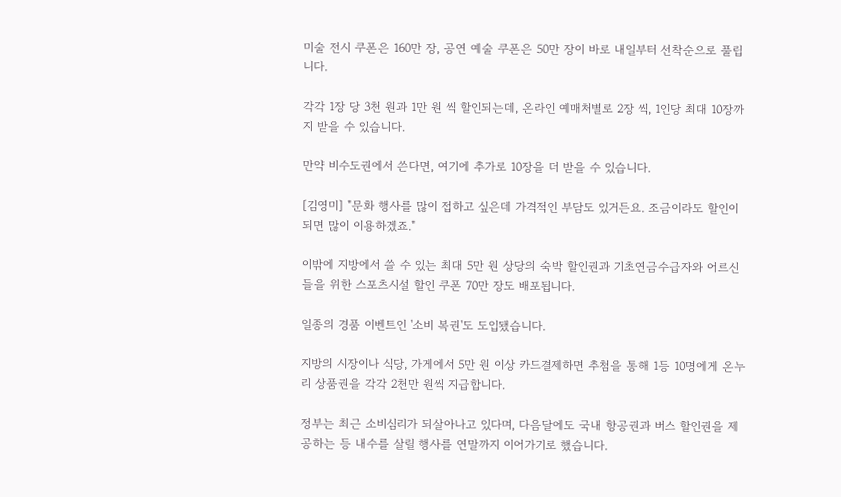미술 전시 쿠폰은 160만 장, 공연 예술 쿠폰은 50만 장이 바로 내일부터 선착순으로 풀립니다.

각각 1장 당 3천 원과 1만 원 씩 할인되는데, 온라인 예매처별로 2장 씩, 1인당 최대 10장까지 받을 수 있습니다.

만약 비수도권에서 쓴다면, 여기에 추가로 10장을 더 받을 수 있습니다.

[김영미] "문화 행사를 많이 접하고 싶은데 가격적인 부담도 있거든요. 조금이라도 할인이 되면 많이 이용하겠죠."

이밖에 지방에서 쓸 수 있는 최대 5만 원 상당의 숙박 할인권과 기초연금수급자와 어르신들을 위한 스포츠시설 할인 쿠폰 70만 장도 배포됩니다.

일종의 경품 이벤트인 '소비 복권'도 도입됐습니다.

지방의 시장이나 식당, 가게에서 5만 원 이상 카드결제하면 추첨을 통해 1등 10명에게 온누리 상품권을 각각 2천만 원씩 지급합니다.

정부는 최근 소비심리가 되살아나고 있다며, 다음달에도 국내 항공권과 버스 할인권을 제공하는 등 내수를 살릴 행사를 연말까지 이어가기로 했습니다.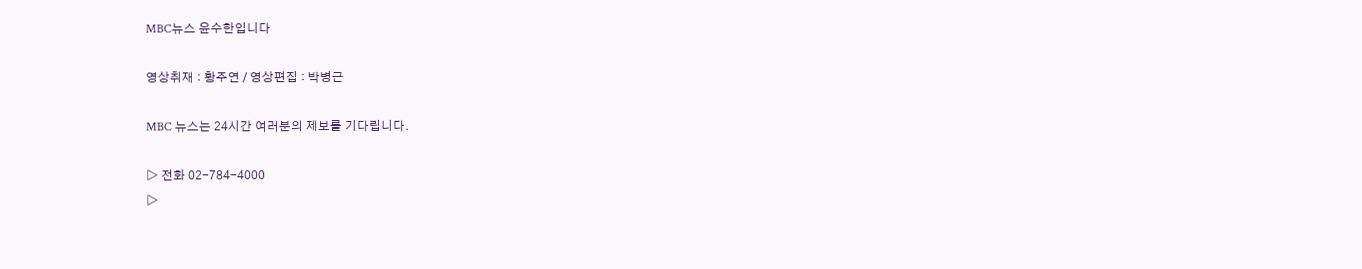MBC뉴스 윤수한입니다

영상취재 : 황주연 / 영상편집 : 박병근

MBC 뉴스는 24시간 여러분의 제보를 기다립니다.

▷ 전화 02-784-4000
▷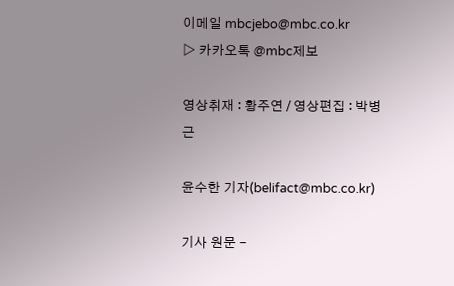이메일 mbcjebo@mbc.co.kr
▷ 카카오톡 @mbc제보

영상취재 : 황주연 / 영상편집 : 박병근

윤수한 기자(belifact@mbc.co.kr)

기사 원문 -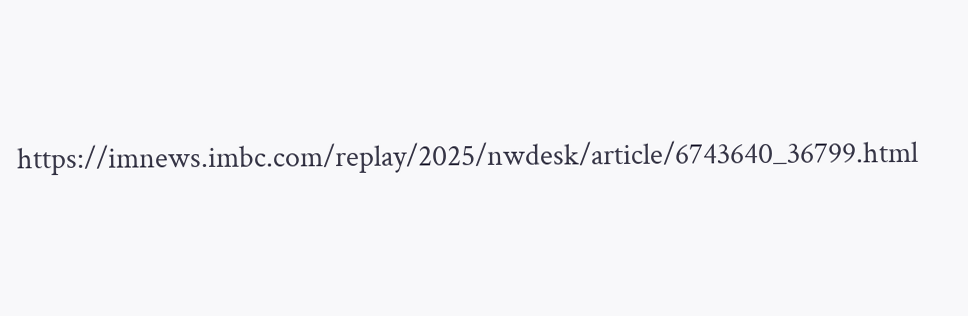https://imnews.imbc.com/replay/2025/nwdesk/article/6743640_36799.html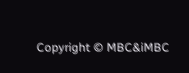Copyright © MBC&iMBC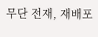무단 전재, 재배포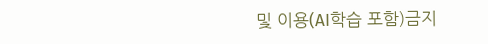및 이용(AI학습 포함)금지